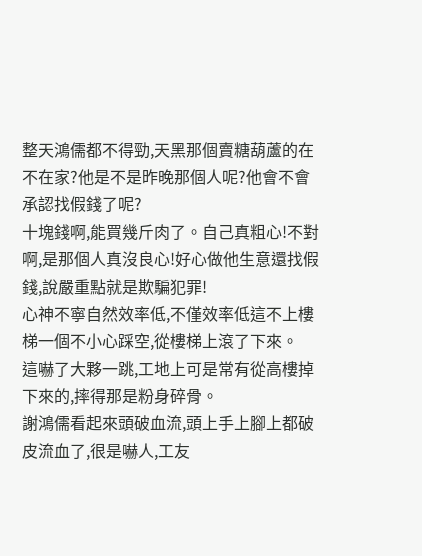整天鴻儒都不得勁,天黑那個賣糖葫蘆的在不在家?他是不是昨晚那個人呢?他會不會承認找假錢了呢?
十塊錢啊,能買幾斤肉了。自己真粗心!不對啊,是那個人真沒良心!好心做他生意還找假錢,說嚴重點就是欺騙犯罪!
心神不寧自然效率低,不僅效率低這不上樓梯一個不小心踩空,從樓梯上滾了下來。
這嚇了大夥一跳,工地上可是常有從高樓掉下來的,摔得那是粉身碎骨。
謝鴻儒看起來頭破血流,頭上手上腳上都破皮流血了,很是嚇人,工友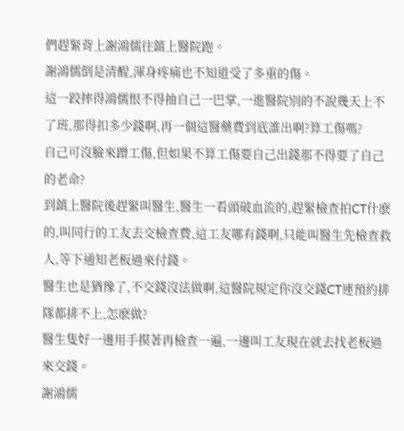們趕緊背上謝鴻儒往鎮上醫院跑。
謝鴻儒倒是清醒,渾身疼痛也不知道受了多重的傷。
這一跤摔得鴻儒恨不得抽自己一巴掌,一進醫院別的不說幾天上不了班,那得扣多少錢啊,再一個這醫藥費到底誰出啊?算工傷嗎?
自己可沒臉來蹭工傷,但如果不算工傷要自己出錢那不得要了自己的老命?
到鎮上醫院後趕緊叫醫生,醫生一看頭破血流的,趕緊檢查拍CT什麽的,叫同行的工友去交檢查費,這工友哪有錢啊,只能叫醫生先檢查救人,等下通知老板過來付錢。
醫生也是猶豫了,不交錢沒法做啊,這醫院規定你沒交錢CT連預約排隊都排不上,怎麽做?
醫生隻好一邊用手摸著再檢查一遍,一邊叫工友現在就去找老板過來交錢。
謝鴻儒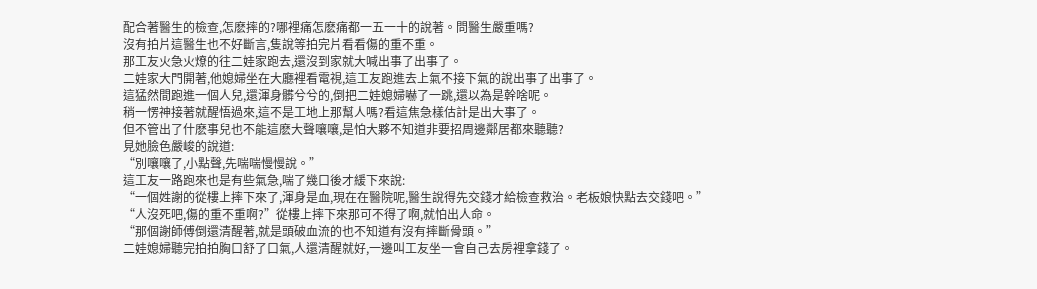配合著醫生的檢查,怎麽摔的?哪裡痛怎麽痛都一五一十的說著。問醫生嚴重嗎?
沒有拍片這醫生也不好斷言,隻說等拍完片看看傷的重不重。
那工友火急火燎的往二娃家跑去,還沒到家就大喊出事了出事了。
二娃家大門開著,他媳婦坐在大廳裡看電視,這工友跑進去上氣不接下氣的說出事了出事了。
這猛然間跑進一個人兒,還渾身髒兮兮的,倒把二娃媳婦嚇了一跳,還以為是幹啥呢。
稍一愣神接著就醒悟過來,這不是工地上那幫人嗎?看這焦急樣估計是出大事了。
但不管出了什麽事兒也不能這麽大聲嚷嚷,是怕大夥不知道非要招周邊鄰居都來聽聽?
見她臉色嚴峻的說道:
“別嚷嚷了,小點聲,先喘喘慢慢說。”
這工友一路跑來也是有些氣急,喘了幾口後才緩下來說:
“一個姓謝的從樓上摔下來了,渾身是血,現在在醫院呢,醫生說得先交錢才給檢查救治。老板娘快點去交錢吧。”
“人沒死吧,傷的重不重啊?”從樓上摔下來那可不得了啊,就怕出人命。
“那個謝師傅倒還清醒著,就是頭破血流的也不知道有沒有摔斷骨頭。”
二娃媳婦聽完拍拍胸口舒了口氣,人還清醒就好,一邊叫工友坐一會自己去房裡拿錢了。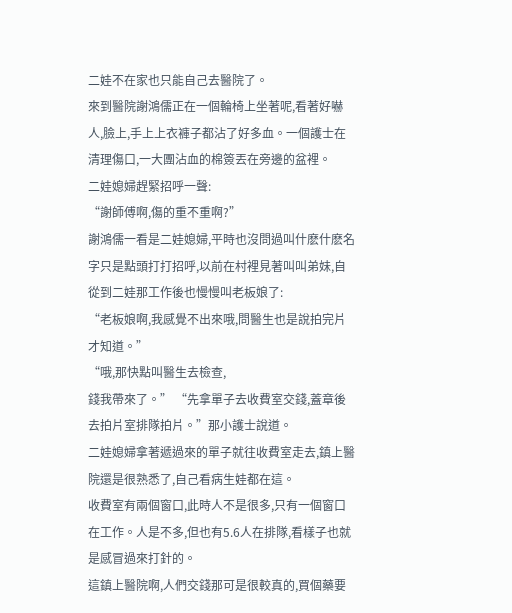二娃不在家也只能自己去醫院了。
來到醫院謝鴻儒正在一個輪椅上坐著呢,看著好嚇人,臉上,手上上衣褲子都沾了好多血。一個護士在清理傷口,一大團沾血的棉簽丟在旁邊的盆裡。
二娃媳婦趕緊招呼一聲:
“謝師傅啊,傷的重不重啊?”
謝鴻儒一看是二娃媳婦,平時也沒問過叫什麽什麽名字只是點頭打打招呼,以前在村裡見著叫叫弟妹,自從到二娃那工作後也慢慢叫老板娘了:
“老板娘啊,我感覺不出來哦,問醫生也是說拍完片才知道。”
“哦,那快點叫醫生去檢查,
錢我帶來了。” “先拿單子去收費室交錢,蓋章後去拍片室排隊拍片。”那小護士說道。
二娃媳婦拿著遞過來的單子就往收費室走去,鎮上醫院還是很熟悉了,自己看病生娃都在這。
收費室有兩個窗口,此時人不是很多,只有一個窗口在工作。人是不多,但也有5.6人在排隊,看樣子也就是感冒過來打針的。
這鎮上醫院啊,人們交錢那可是很較真的,買個藥要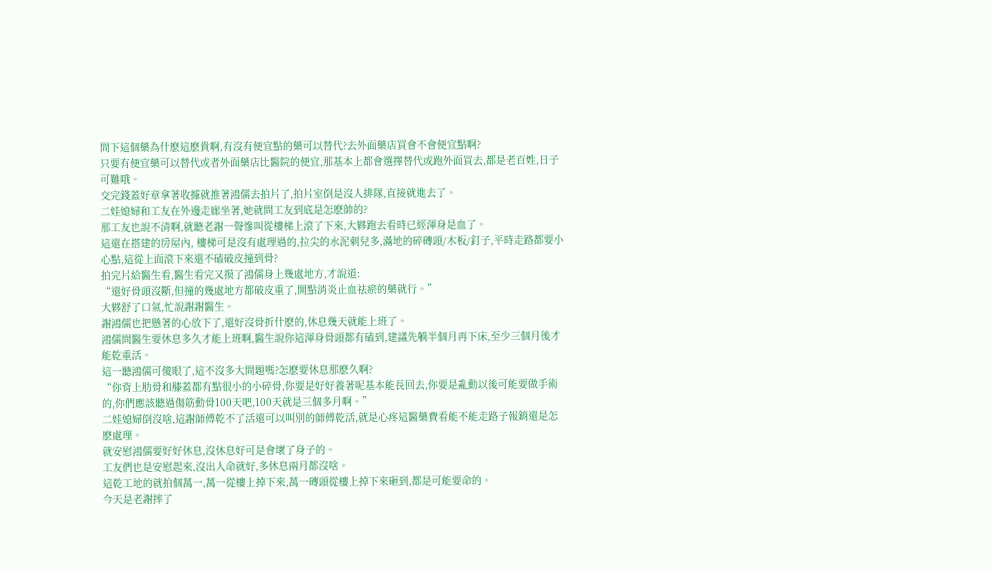問下這個藥為什麽這麽貴啊,有沒有便宜點的藥可以替代?去外面藥店買會不會便宜點啊?
只要有便宜藥可以替代或者外面藥店比醫院的便宜,那基本上都會選擇替代或跑外面買去,都是老百姓,日子可難哦。
交完錢蓋好章拿著收據就推著鴻儒去拍片了,拍片室倒是沒人排隊,直接就進去了。
二娃媳婦和工友在外邊走廊坐著,她就問工友到底是怎麽帥的?
那工友也說不清啊,就聽老謝一聲慘叫從樓梯上滾了下來,大夥跑去看時已經渾身是血了。
這還在搭建的房屋內, 樓梯可是沒有處理過的,拉尖的水泥刺兒多,滿地的碎磚頭/木板/釘子,平時走路都要小心點,這從上面滾下來還不磕破皮撞到骨?
拍完片給醫生看,醫生看完又摸了鴻儒身上幾處地方,才說道:
“還好骨頭沒斷,但撞的幾處地方都破皮重了,開點消炎止血祛瘀的藥就行。”
大夥舒了口氣,忙說謝謝醫生。
謝鴻儒也把懸著的心放下了,還好沒骨折什麽的,休息幾天就能上班了。
鴻儒問醫生要休息多久才能上班啊,醫生說你這渾身骨頭都有磕到,建議先躺半個月再下床,至少三個月後才能乾重活。
這一聽鴻儒可傻眼了,這不沒多大問題嗎?怎麽要休息那麽久啊?
“你背上肋骨和膝蓋都有點很小的小碎骨,你要是好好養著呢基本能長回去,你要是亂動以後可能要做手術的,你們應該聽過傷筋動骨100天吧,100天就是三個多月啊。”
二娃媳婦倒沒啥,這謝師傅乾不了活還可以叫別的師傅乾活,就是心疼這醫藥費看能不能走路子報銷還是怎麽處理。
就安慰鴻儒要好好休息,沒休息好可是會壞了身子的。
工友們也是安慰起來,沒出人命就好,多休息兩月都沒啥。
這乾工地的就拍個萬一,萬一從樓上掉下來,萬一磚頭從樓上掉下來砸到,都是可能要命的。
今天是老謝摔了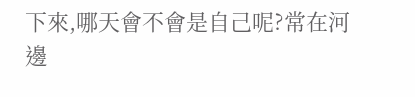下來,哪天會不會是自己呢?常在河邊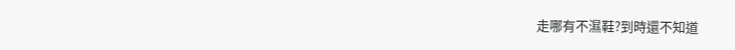走哪有不濕鞋?到時還不知道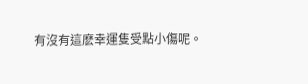有沒有這麽幸運隻受點小傷呢。